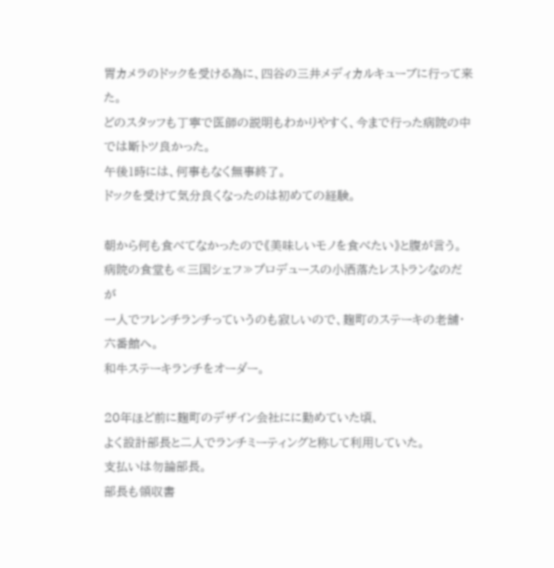胃カメラのドックを受ける為に、四谷の三井メディカルキューブに行って来た。
どのスタッフも丁寧で医師の説明もわかりやすく、今まで行った病院の中では断トツ良かった。
午後1時には、何事もなく無事終了。
ドックを受けて気分良くなったのは初めての経験。

朝から何も食べてなかったので《美味しいモノを食べたい》と腹が言う。
病院の食堂も≪三国シェフ≫プロデュースの小洒落たレストランなのだが
一人でフレンチランチっていうのも寂しいので、麹町のステーキの老舗・六番館へ。
和牛ステーキランチをオーダー。

20年ほど前に麹町のデザイン会社にに勤めていた頃、
よく設計部長と二人でランチミーティングと称して利用していた。
支払いは勿論部長。
部長も領収書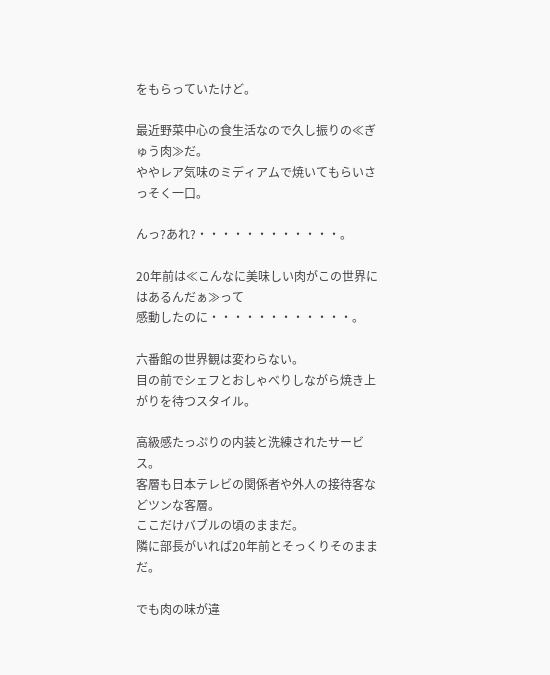をもらっていたけど。

最近野菜中心の食生活なので久し振りの≪ぎゅう肉≫だ。
ややレア気味のミディアムで焼いてもらいさっそく一口。

んっ?あれ?・・・・・・・・・・・・。

20年前は≪こんなに美味しい肉がこの世界にはあるんだぁ≫って
感動したのに・・・・・・・・・・・・。

六番館の世界観は変わらない。
目の前でシェフとおしゃべりしながら焼き上がりを待つスタイル。

高級感たっぷりの内装と洗練されたサービス。
客層も日本テレビの関係者や外人の接待客などツンな客層。
ここだけバブルの頃のままだ。
隣に部長がいれば20年前とそっくりそのままだ。

でも肉の味が違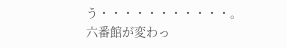う・・・・・・・・・・・。
六番館が変わっ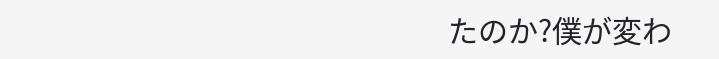たのか?僕が変わ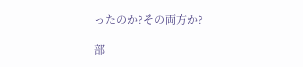ったのか?その両方か?

部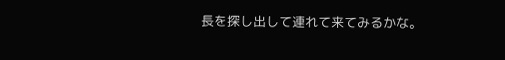長を探し出して連れて来てみるかな。